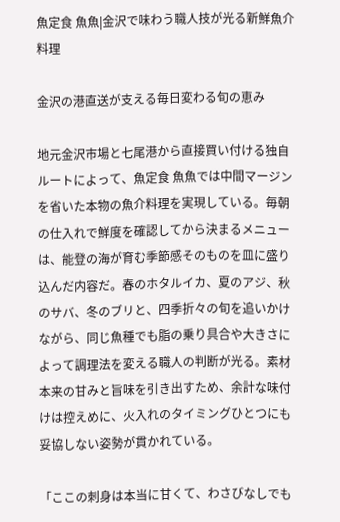魚定食 魚魚|金沢で味わう職人技が光る新鮮魚介料理

金沢の港直送が支える毎日変わる旬の恵み

地元金沢市場と七尾港から直接買い付ける独自ルートによって、魚定食 魚魚では中間マージンを省いた本物の魚介料理を実現している。毎朝の仕入れで鮮度を確認してから決まるメニューは、能登の海が育む季節感そのものを皿に盛り込んだ内容だ。春のホタルイカ、夏のアジ、秋のサバ、冬のブリと、四季折々の旬を追いかけながら、同じ魚種でも脂の乗り具合や大きさによって調理法を変える職人の判断が光る。素材本来の甘みと旨味を引き出すため、余計な味付けは控えめに、火入れのタイミングひとつにも妥協しない姿勢が貫かれている。

「ここの刺身は本当に甘くて、わさびなしでも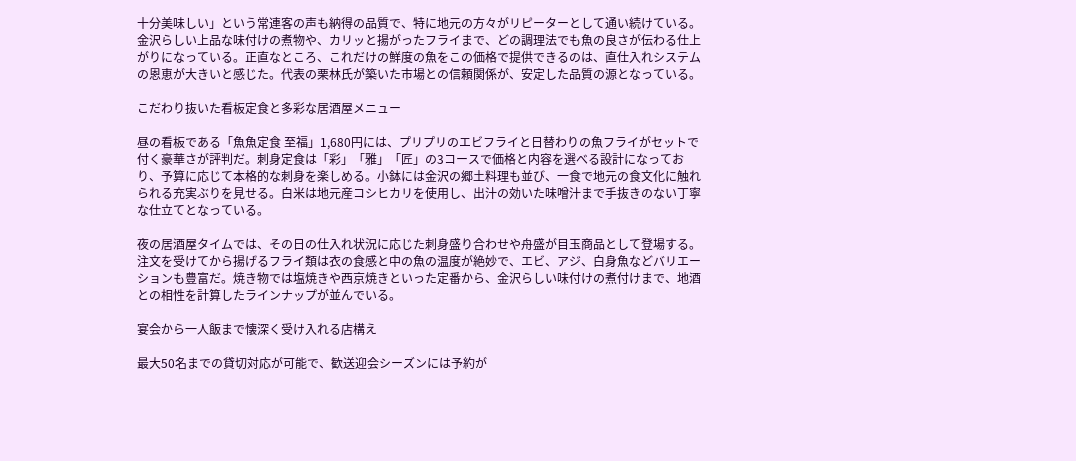十分美味しい」という常連客の声も納得の品質で、特に地元の方々がリピーターとして通い続けている。金沢らしい上品な味付けの煮物や、カリッと揚がったフライまで、どの調理法でも魚の良さが伝わる仕上がりになっている。正直なところ、これだけの鮮度の魚をこの価格で提供できるのは、直仕入れシステムの恩恵が大きいと感じた。代表の栗林氏が築いた市場との信頼関係が、安定した品質の源となっている。

こだわり抜いた看板定食と多彩な居酒屋メニュー

昼の看板である「魚魚定食 至福」1,680円には、プリプリのエビフライと日替わりの魚フライがセットで付く豪華さが評判だ。刺身定食は「彩」「雅」「匠」の3コースで価格と内容を選べる設計になっており、予算に応じて本格的な刺身を楽しめる。小鉢には金沢の郷土料理も並び、一食で地元の食文化に触れられる充実ぶりを見せる。白米は地元産コシヒカリを使用し、出汁の効いた味噌汁まで手抜きのない丁寧な仕立てとなっている。

夜の居酒屋タイムでは、その日の仕入れ状況に応じた刺身盛り合わせや舟盛が目玉商品として登場する。注文を受けてから揚げるフライ類は衣の食感と中の魚の温度が絶妙で、エビ、アジ、白身魚などバリエーションも豊富だ。焼き物では塩焼きや西京焼きといった定番から、金沢らしい味付けの煮付けまで、地酒との相性を計算したラインナップが並んでいる。

宴会から一人飯まで懐深く受け入れる店構え

最大50名までの貸切対応が可能で、歓送迎会シーズンには予約が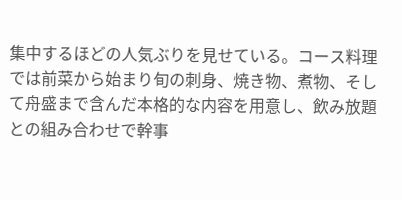集中するほどの人気ぶりを見せている。コース料理では前菜から始まり旬の刺身、焼き物、煮物、そして舟盛まで含んだ本格的な内容を用意し、飲み放題との組み合わせで幹事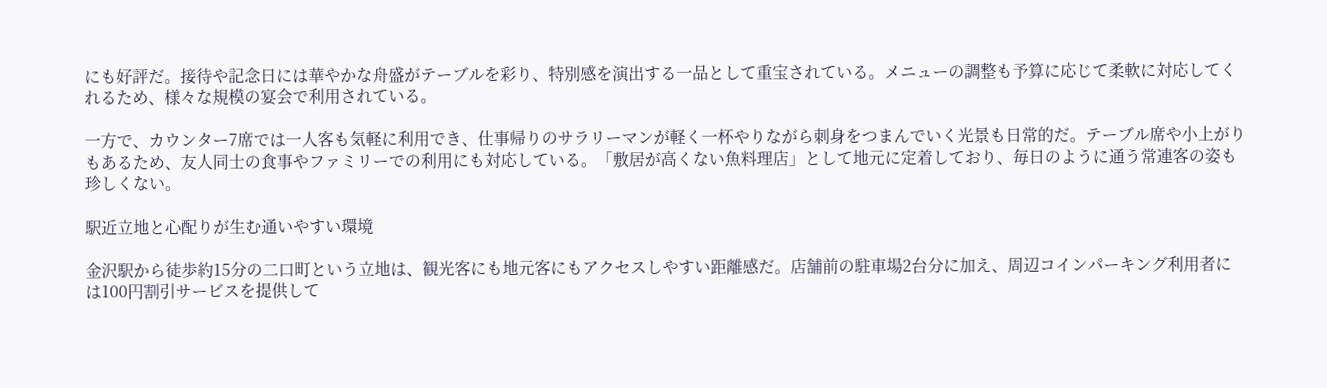にも好評だ。接待や記念日には華やかな舟盛がテーブルを彩り、特別感を演出する一品として重宝されている。メニューの調整も予算に応じて柔軟に対応してくれるため、様々な規模の宴会で利用されている。

一方で、カウンター7席では一人客も気軽に利用でき、仕事帰りのサラリーマンが軽く一杯やりながら刺身をつまんでいく光景も日常的だ。テーブル席や小上がりもあるため、友人同士の食事やファミリーでの利用にも対応している。「敷居が高くない魚料理店」として地元に定着しており、毎日のように通う常連客の姿も珍しくない。

駅近立地と心配りが生む通いやすい環境

金沢駅から徒歩約15分の二口町という立地は、観光客にも地元客にもアクセスしやすい距離感だ。店舗前の駐車場2台分に加え、周辺コインパーキング利用者には100円割引サービスを提供して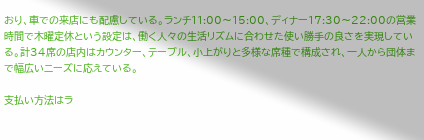おり、車での来店にも配慮している。ランチ11:00〜15:00、ディナー17:30〜22:00の営業時間で木曜定休という設定は、働く人々の生活リズムに合わせた使い勝手の良さを実現している。計34席の店内はカウンター、テーブル、小上がりと多様な席種で構成され、一人から団体まで幅広いニーズに応えている。

支払い方法はラ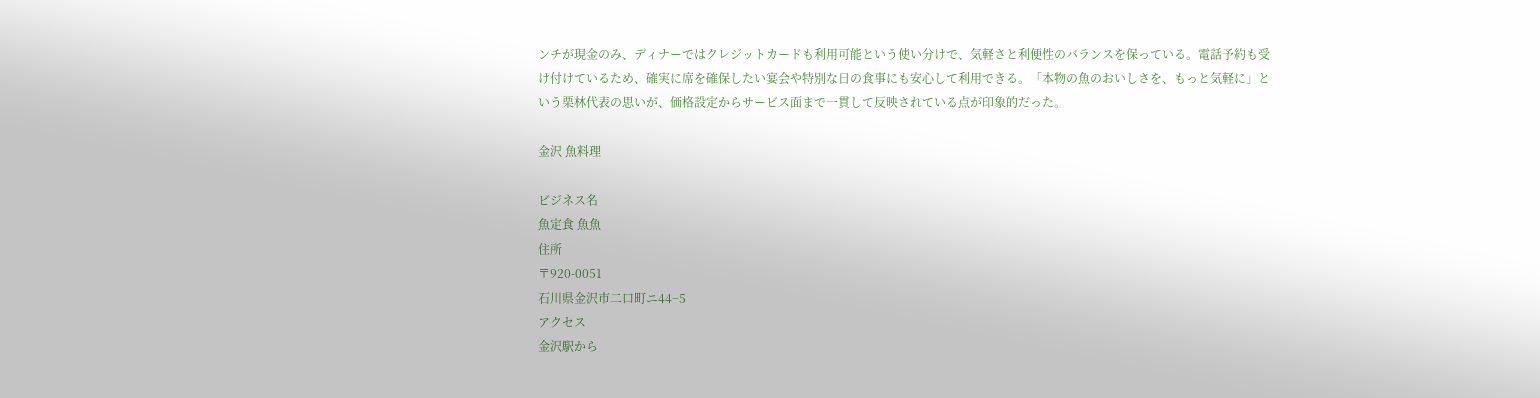ンチが現金のみ、ディナーではクレジットカードも利用可能という使い分けで、気軽さと利便性のバランスを保っている。電話予約も受け付けているため、確実に席を確保したい宴会や特別な日の食事にも安心して利用できる。「本物の魚のおいしさを、もっと気軽に」という栗林代表の思いが、価格設定からサービス面まで一貫して反映されている点が印象的だった。

金沢 魚料理

ビジネス名
魚定食 魚魚
住所
〒920-0051
石川県金沢市二口町ニ44−5
アクセス
金沢駅から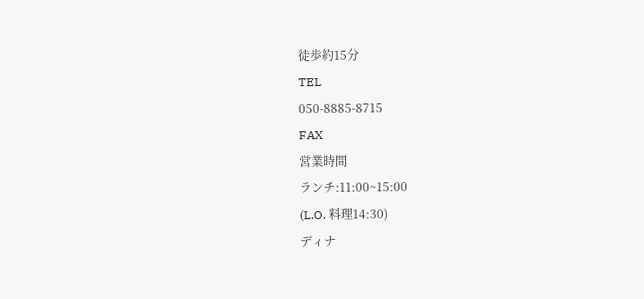徒歩約15分
TEL
050-8885-8715
FAX
営業時間
ランチ:11:00~15:00
(L.O. 料理14:30)
ディナ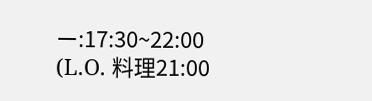ー:17:30~22:00
(L.O. 料理21:00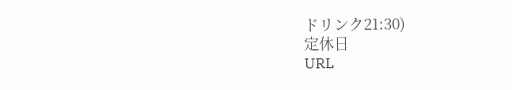ドリンク21:30)
定休日
URL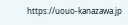https://uouo-kanazawa.jp